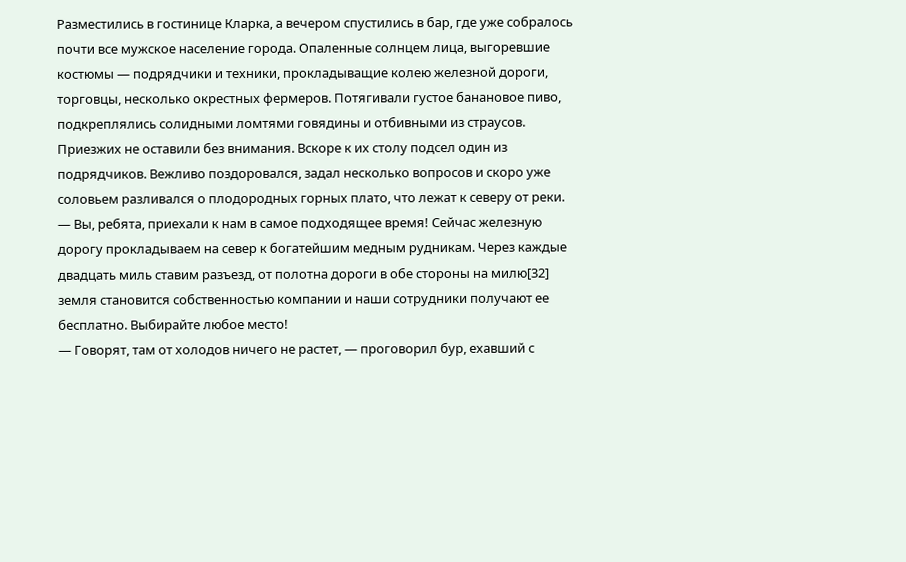Разместились в гостинице Кларка, а вечером спустились в бар, где уже собралось почти все мужское население города. Опаленные солнцем лица, выгоревшие костюмы — подрядчики и техники, прокладыващие колею железной дороги, торговцы, несколько окрестных фермеров. Потягивали густое банановое пиво, подкреплялись солидными ломтями говядины и отбивными из страусов.
Приезжих не оставили без внимания. Вскоре к их столу подсел один из подрядчиков. Вежливо поздоровался, задал несколько вопросов и скоро уже соловьем разливался о плодородных горных плато, что лежат к северу от реки.
— Вы, ребята, приехали к нам в самое подходящее время! Сейчас железную дорогу прокладываем на север к богатейшим медным рудникам. Через каждые двадцать миль ставим разъезд, от полотна дороги в обе стороны на милю[32] земля становится собственностью компании и наши сотрудники получают ее бесплатно. Выбирайте любое место!
— Говорят, там от холодов ничего не растет, — проговорил бур, ехавший с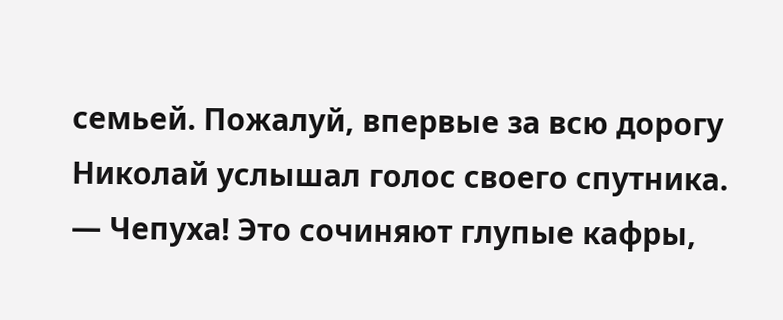семьей. Пожалуй, впервые за всю дорогу Николай услышал голос своего спутника.
— Чепуха! Это сочиняют глупые кафры,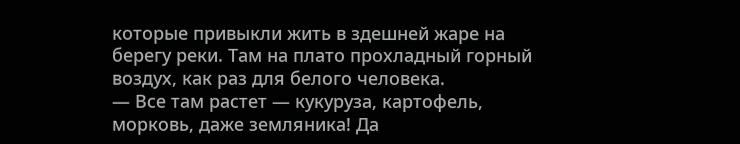которые привыкли жить в здешней жаре на берегу реки. Там на плато прохладный горный воздух, как раз для белого человека.
— Все там растет — кукуруза, картофель, морковь, даже земляника! Да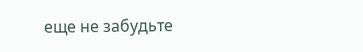еще не забудьте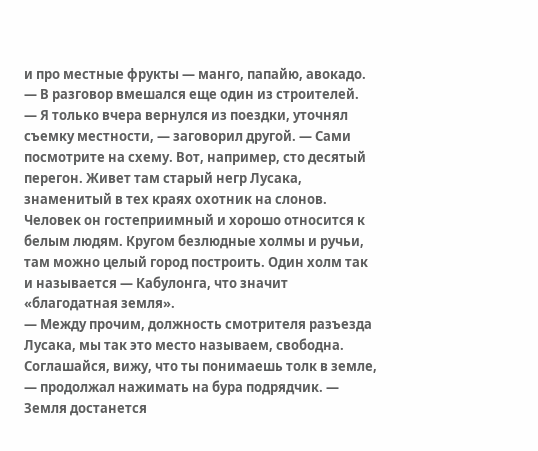и про местные фрукты — манго, папайю, авокадо. — В разговор вмешался еще один из строителей.
— Я только вчера вернулся из поездки, уточнял съемку местности, — заговорил другой. — Сами посмотрите на схему. Вот, например, сто десятый перегон. Живет там старый негр Лусака, знаменитый в тех краях охотник на слонов. Человек он гостеприимный и хорошо относится к белым людям. Кругом безлюдные холмы и ручьи, там можно целый город построить. Один холм так и называется — Кабулонга, что значит «благодатная земля».
— Между прочим, должность смотрителя разъезда Лусака, мы так это место называем, свободна. Соглашайся, вижу, что ты понимаешь толк в земле, — продолжал нажимать на бура подрядчик. — Земля достанется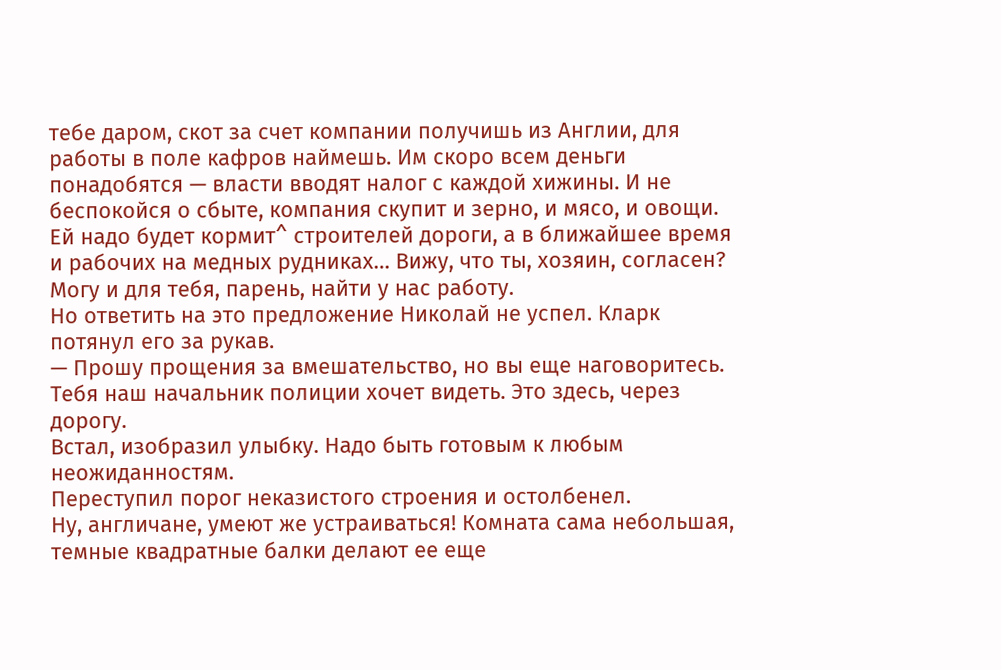тебе даром, скот за счет компании получишь из Англии, для работы в поле кафров наймешь. Им скоро всем деньги понадобятся — власти вводят налог с каждой хижины. И не беспокойся о сбыте, компания скупит и зерно, и мясо, и овощи. Ей надо будет кормит^ строителей дороги, а в ближайшее время и рабочих на медных рудниках… Вижу, что ты, хозяин, согласен? Могу и для тебя, парень, найти у нас работу.
Но ответить на это предложение Николай не успел. Кларк потянул его за рукав.
— Прошу прощения за вмешательство, но вы еще наговоритесь. Тебя наш начальник полиции хочет видеть. Это здесь, через дорогу.
Встал, изобразил улыбку. Надо быть готовым к любым неожиданностям.
Переступил порог неказистого строения и остолбенел.
Ну, англичане, умеют же устраиваться! Комната сама небольшая, темные квадратные балки делают ее еще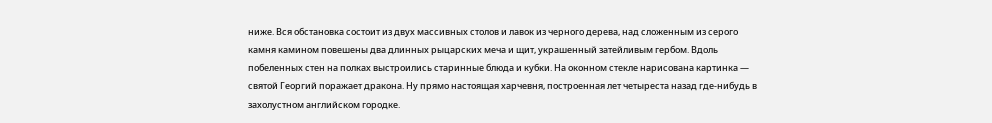ниже. Вся обстановка состоит из двух массивных столов и лавок из черного дерева, над сложенным из серого камня камином повешены два длинных рыцарских меча и щит, украшенный затейливым гербом. Вдоль побеленных стен на полках выстроились старинные блюда и кубки. На оконном стекле нарисована картинка — святой Георгий поражает дракона. Ну прямо настоящая харчевня, построенная лет четыреста назад где-нибудь в захолустном английском городке.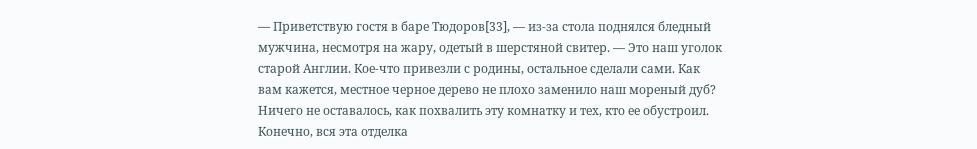— Приветствую гостя в баре Тюдоров[33], — из-за стола поднялся бледный мужчина, несмотря на жару, одетый в шерстяной свитер. — Это наш уголок старой Англии. Кое-что привезли с родины, остальное сделали сами. Как вам кажется, местное черное дерево не плохо заменило наш мореный дуб?
Ничего не оставалось, как похвалить эту комнатку и тех, кто ее обустроил. Конечно, вся эта отделка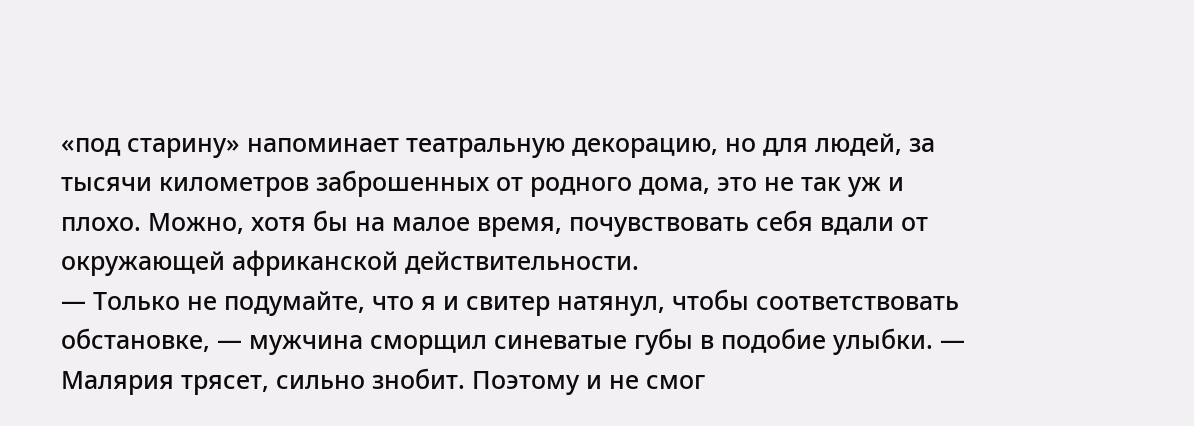«под старину» напоминает театральную декорацию, но для людей, за тысячи километров заброшенных от родного дома, это не так уж и плохо. Можно, хотя бы на малое время, почувствовать себя вдали от окружающей африканской действительности.
— Только не подумайте, что я и свитер натянул, чтобы соответствовать обстановке, — мужчина сморщил синеватые губы в подобие улыбки. — Малярия трясет, сильно знобит. Поэтому и не смог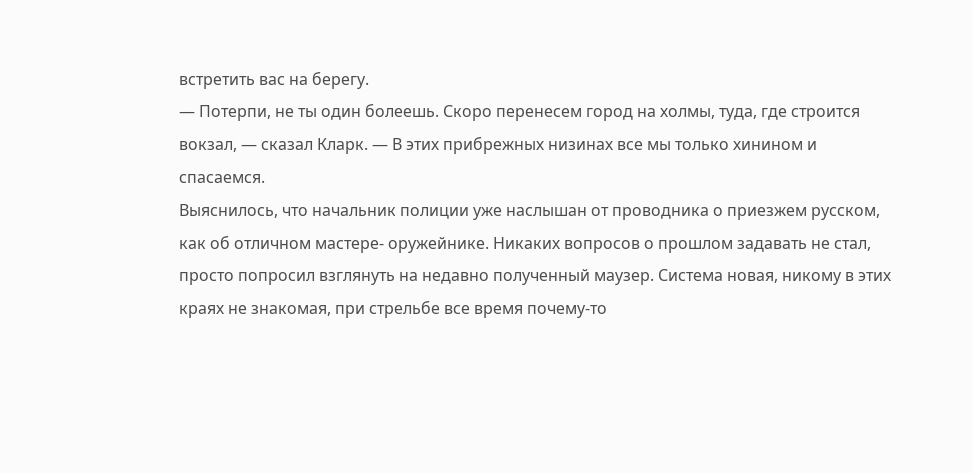встретить вас на берегу.
— Потерпи, не ты один болеешь. Скоро перенесем город на холмы, туда, где строится вокзал, — сказал Кларк. — В этих прибрежных низинах все мы только хинином и спасаемся.
Выяснилось, что начальник полиции уже наслышан от проводника о приезжем русском, как об отличном мастере- оружейнике. Никаких вопросов о прошлом задавать не стал, просто попросил взглянуть на недавно полученный маузер. Система новая, никому в этих краях не знакомая, при стрельбе все время почему-то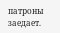патроны заедает.